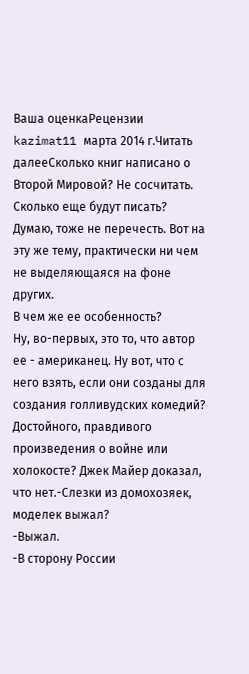Ваша оценкаРецензии
kazimat11 марта 2014 г.Читать далееСколько книг написано о Второй Мировой? Не сосчитать. Сколько еще будут писать? Думаю, тоже не перечесть. Вот на эту же тему, практически ни чем не выделяющаяся на фоне других.
В чем же ее особенность?
Ну, во-первых, это то, что автор ее - американец. Ну вот, что с него взять, если они созданы для создания голливудских комедий? Достойного, правдивого произведения о войне или холокосте? Джек Майер доказал, что нет.-Слезки из домохозяек, моделек выжал?
-Выжал.
-В сторону России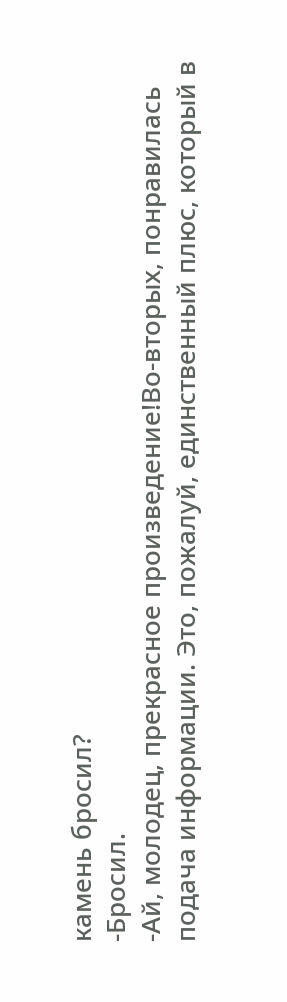камень бросил?
-Бросил.
-Ай, молодец, прекрасное произведение!Во-вторых, понравилась подача информации. Это, пожалуй, единственный плюс, который в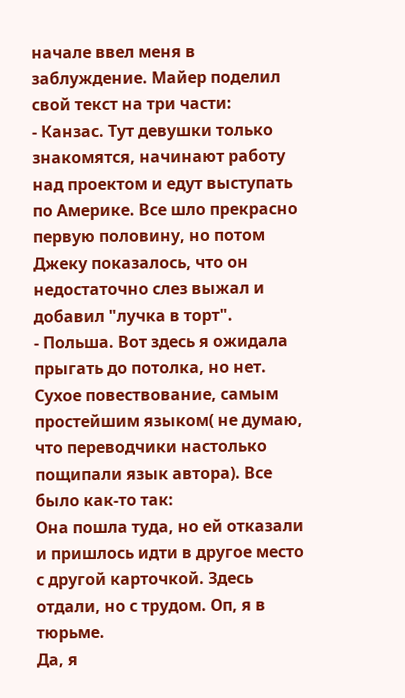начале ввел меня в заблуждение. Майер поделил свой текст на три части:
- Канзас. Тут девушки только знакомятся, начинают работу над проектом и едут выступать по Америке. Все шло прекрасно первую половину, но потом Джеку показалось, что он недостаточно слез выжал и добавил "лучка в торт".
- Польша. Вот здесь я ожидала прыгать до потолка, но нет. Сухое повествование, самым простейшим языком( не думаю, что переводчики настолько пощипали язык автора). Все было как-то так:
Она пошла туда, но ей отказали и пришлось идти в другое место с другой карточкой. Здесь отдали, но с трудом. Оп, я в тюрьме.
Да, я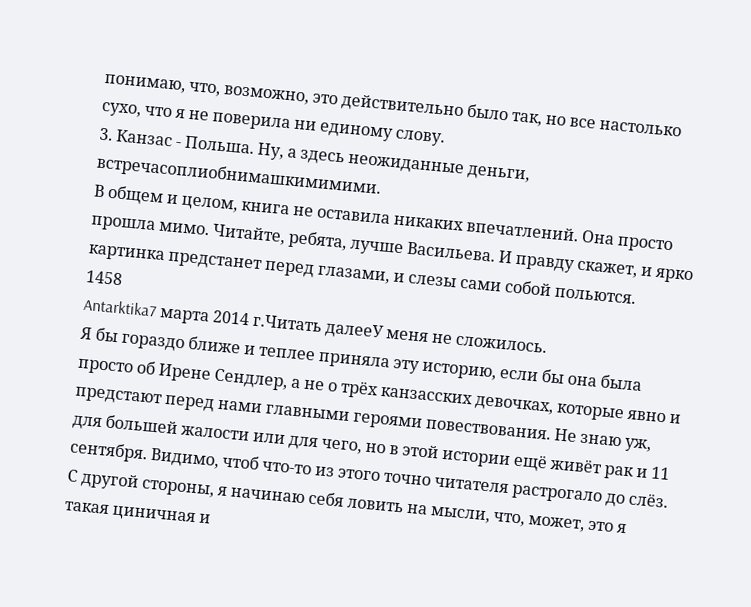понимаю, что, возможно, это действительно было так, но все настолько сухо, что я не поверила ни единому слову.
3. Канзас - Польша. Ну, а здесь неожиданные деньги, встречасоплиобнимашкимимими.
В общем и целом, книга не оставила никаких впечатлений. Она просто прошла мимо. Читайте, ребята, лучше Васильева. И правду скажет, и ярко картинка предстанет перед глазами, и слезы сами собой польются.
1458
Antarktika7 марта 2014 г.Читать далееУ меня не сложилось.
Я бы гораздо ближе и теплее приняла эту историю, если бы она была просто об Ирене Сендлер, а не о трёх канзасских девочках, которые явно и предстают перед нами главными героями повествования. Не знаю уж, для большей жалости или для чего, но в этой истории ещё живёт рак и 11 сентября. Видимо, чтоб что-то из этого точно читателя растрогало до слёз. С другой стороны, я начинаю себя ловить на мысли, что, может, это я такая циничная и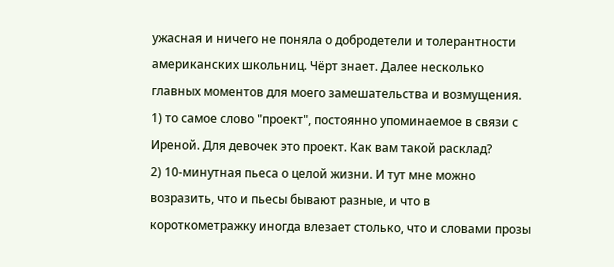ужасная и ничего не поняла о добродетели и толерантности американских школьниц. Чёрт знает. Далее несколько главных моментов для моего замешательства и возмущения.
1) то самое слово "проект", постоянно упоминаемое в связи с Иреной. Для девочек это проект. Как вам такой расклад?
2) 10-минутная пьеса о целой жизни. И тут мне можно возразить, что и пьесы бывают разные, и что в короткометражку иногда влезает столько, что и словами прозы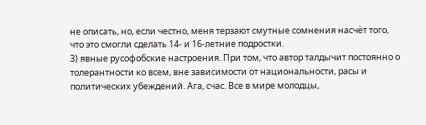не описать, но, если честно, меня терзают смутные сомнения насчёт того, что это смогли сделать 14- и 16-летние подростки.
3) явные русофобские настроения. При том, что автор талдычит постоянно о толерантности ко всем, вне зависимости от национальности, расы и политических убеждений. Ага, счас. Все в мире молодцы,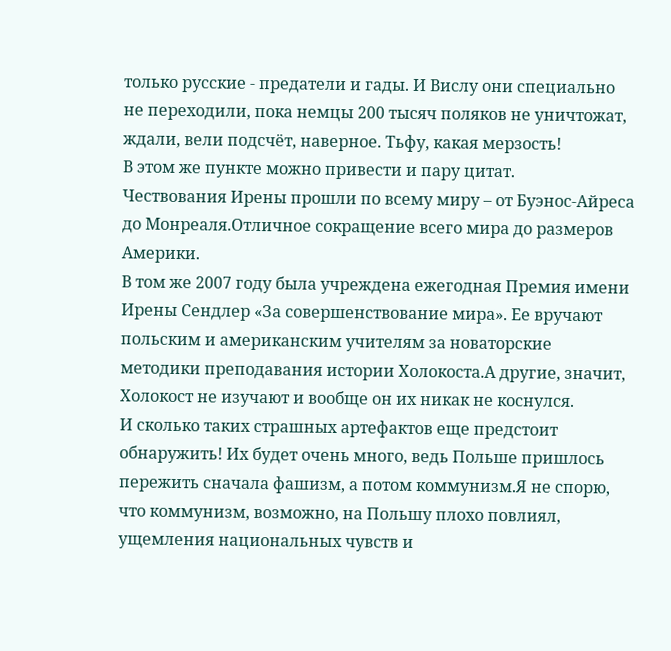только русские - предатели и гады. И Вислу они специально не переходили, пока немцы 200 тысяч поляков не уничтожат, ждали, вели подсчёт, наверное. Тьфу, какая мерзость!
В этом же пункте можно привести и пару цитат.
Чествования Ирены прошли по всему миру – от Буэнос-Айреса до Монреаля.Отличное сокращение всего мира до размеров Америки.
В том же 2007 году была учреждена ежегодная Премия имени Ирены Сендлер «За совершенствование мира». Ее вручают польским и американским учителям за новаторские методики преподавания истории Холокоста.А другие, значит, Холокост не изучают и вообще он их никак не коснулся.
И сколько таких страшных артефактов еще предстоит обнаружить! Их будет очень много, ведь Польше пришлось пережить сначала фашизм, а потом коммунизм.Я не спорю, что коммунизм, возможно, на Польшу плохо повлиял, ущемления национальных чувств и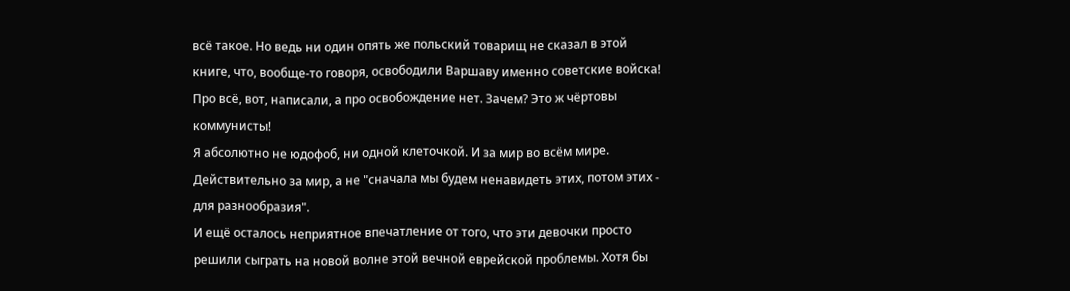всё такое. Но ведь ни один опять же польский товарищ не сказал в этой книге, что, вообще-то говоря, освободили Варшаву именно советские войска! Про всё, вот, написали, а про освобождение нет. Зачем? Это ж чёртовы коммунисты!
Я абсолютно не юдофоб, ни одной клеточкой. И за мир во всём мире. Действительно за мир, а не "сначала мы будем ненавидеть этих, потом этих - для разнообразия".
И ещё осталось неприятное впечатление от того, что эти девочки просто решили сыграть на новой волне этой вечной еврейской проблемы. Хотя бы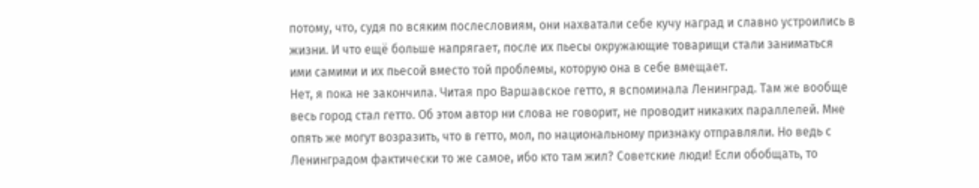потому, что, судя по всяким послесловиям, они нахватали себе кучу наград и славно устроились в жизни. И что ещё больше напрягает, после их пьесы окружающие товарищи стали заниматься ими самими и их пьесой вместо той проблемы, которую она в себе вмещает.
Нет, я пока не закончила. Читая про Варшавское гетто, я вспоминала Ленинград. Там же вообще весь город стал гетто. Об этом автор ни слова не говорит, не проводит никаких параллелей. Мне опять же могут возразить, что в гетто, мол, по национальному признаку отправляли. Но ведь с Ленинградом фактически то же самое, ибо кто там жил? Советские люди! Если обобщать, то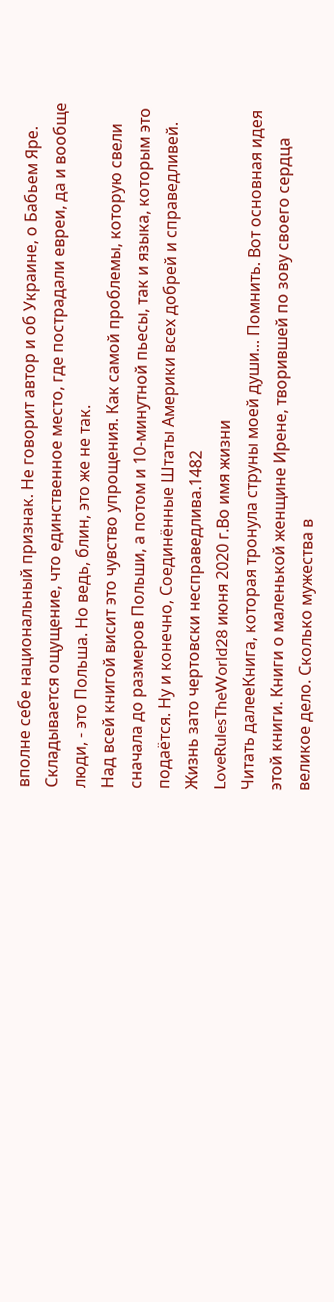вполне себе национальный признак. Не говорит автор и об Украине, о Бабьем Яре. Складывается ощущение, что единственное место, где пострадали евреи, да и вообще люди, - это Польша. Но ведь, блин, это же не так.
Над всей книгой висит это чувство упрощения. Как самой проблемы, которую свели сначала до размеров Польши, а потом и 10-минутной пьесы, так и языка, которым это подаётся. Ну и конечно, Соединённые Штаты Америки всех добрей и справедливей.
Жизнь зато чертовски несправедлива.1482
LoveRulesTheWorld28 июня 2020 г.Во имя жизни
Читать далееКнига, которая тронула струны моей души... Помнить. Вот основная идея этой книги. Книги о маленькой женщине Ирене, творившей по зову своего сердца великое дело. Сколько мужества в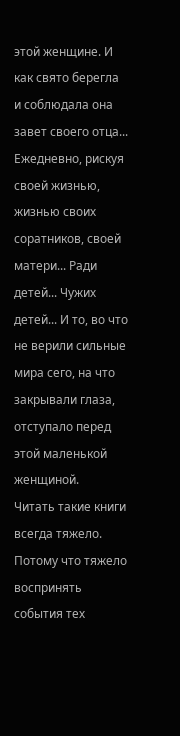этой женщине. И как свято берегла и соблюдала она завет своего отца... Ежедневно, рискуя своей жизнью, жизнью своих соратников, своей матери... Ради детей... Чужих детей... И то, во что не верили сильные мира сего, на что закрывали глаза, отступало перед этой маленькой женщиной.
Читать такие книги всегда тяжело. Потому что тяжело воспринять события тех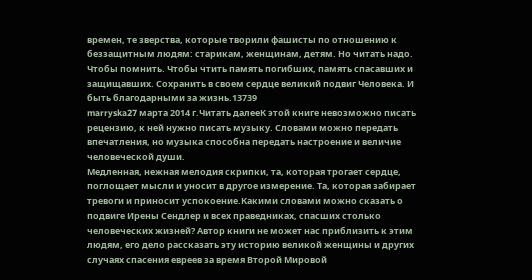времен, те зверства, которые творили фашисты по отношению к беззащитным людям: старикам, женщинам, детям. Но читать надо. Чтобы помнить. Чтобы чтить память погибших, память спасавших и защищавших. Сохранить в своем сердце великий подвиг Человека. И быть благодарными за жизнь.13739
marryska27 марта 2014 г.Читать далееК этой книге невозможно писать рецензию, к ней нужно писать музыку. Словами можно передать впечатления, но музыка способна передать настроение и величие человеческой души.
Медленная, нежная мелодия скрипки, та, которая трогает сердце, поглощает мысли и уносит в другое измерение. Та, которая забирает тревоги и приносит успокоение.Какими словами можно сказать о подвиге Ирены Сендлер и всех праведниках, спасших столько человеческих жизней? Автор книги не может нас приблизить к этим людям, его дело рассказать эту историю великой женщины и других случаях спасения евреев за время Второй Мировой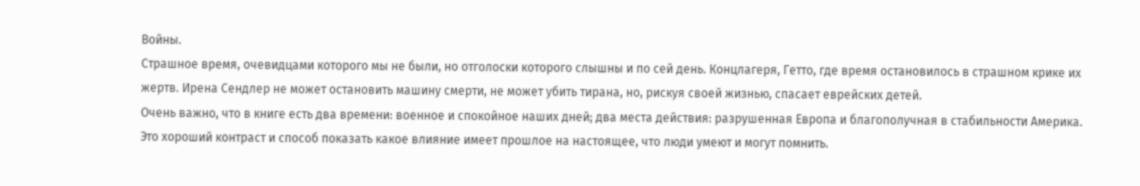Войны.
Страшное время, очевидцами которого мы не были, но отголоски которого слышны и по сей день. Концлагеря, Гетто, где время остановилось в страшном крике их жертв. Ирена Сендлер не может остановить машину смерти, не может убить тирана, но, рискуя своей жизнью, спасает еврейских детей.
Очень важно, что в книге есть два времени: военное и спокойное наших дней; два места действия: разрушенная Европа и благополучная в стабильности Америка. Это хороший контраст и способ показать какое влияние имеет прошлое на настоящее, что люди умеют и могут помнить.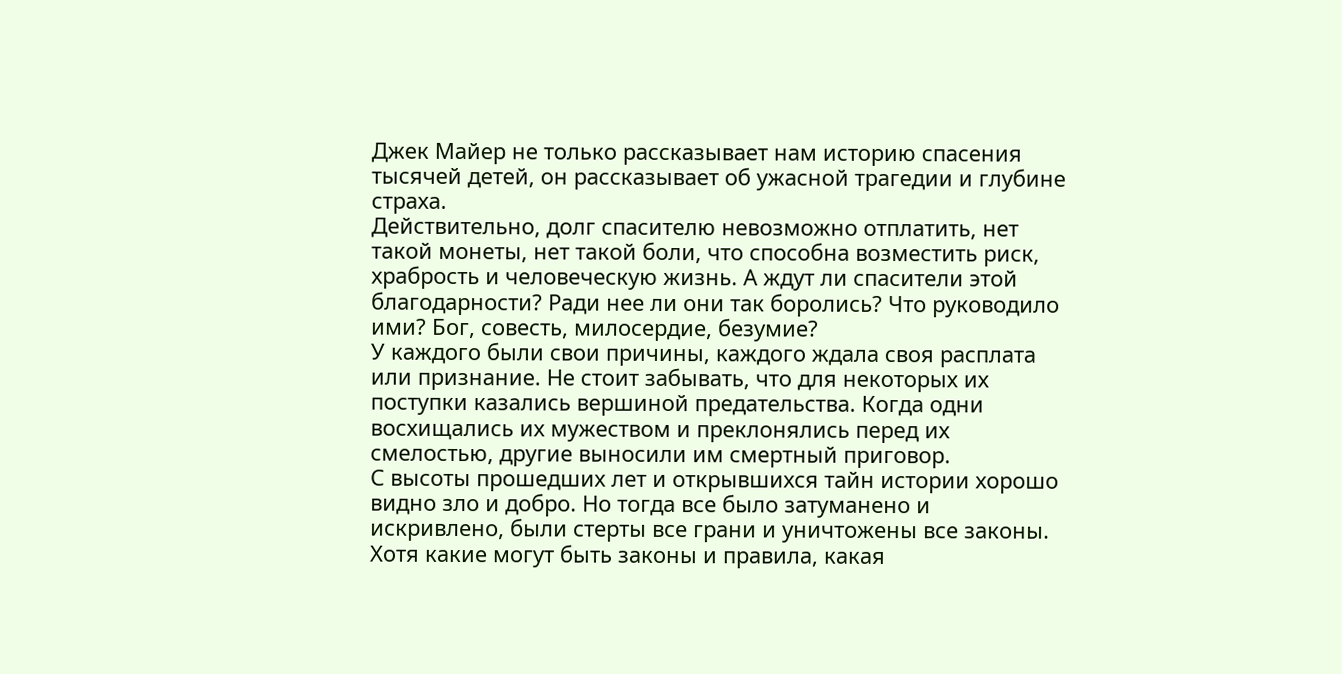Джек Майер не только рассказывает нам историю спасения тысячей детей, он рассказывает об ужасной трагедии и глубине страха.
Действительно, долг спасителю невозможно отплатить, нет такой монеты, нет такой боли, что способна возместить риск, храбрость и человеческую жизнь. А ждут ли спасители этой благодарности? Ради нее ли они так боролись? Что руководило ими? Бог, совесть, милосердие, безумие?
У каждого были свои причины, каждого ждала своя расплата или признание. Не стоит забывать, что для некоторых их поступки казались вершиной предательства. Когда одни восхищались их мужеством и преклонялись перед их смелостью, другие выносили им смертный приговор.
С высоты прошедших лет и открывшихся тайн истории хорошо видно зло и добро. Но тогда все было затуманено и искривлено, были стерты все грани и уничтожены все законы. Хотя какие могут быть законы и правила, какая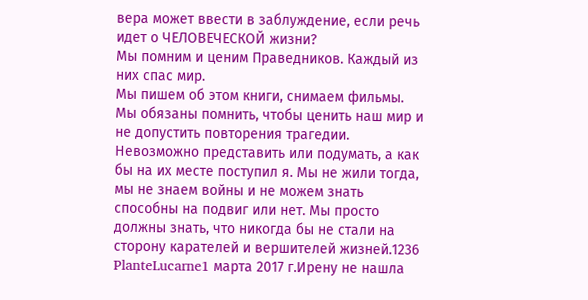вера может ввести в заблуждение, если речь идет о ЧЕЛОВЕЧЕСКОЙ жизни?
Мы помним и ценим Праведников. Каждый из них спас мир.
Мы пишем об этом книги, снимаем фильмы. Мы обязаны помнить, чтобы ценить наш мир и не допустить повторения трагедии.
Невозможно представить или подумать, а как бы на их месте поступил я. Мы не жили тогда, мы не знаем войны и не можем знать способны на подвиг или нет. Мы просто должны знать, что никогда бы не стали на сторону карателей и вершителей жизней.1236
PlanteLucarne1 марта 2017 г.Ирену не нашла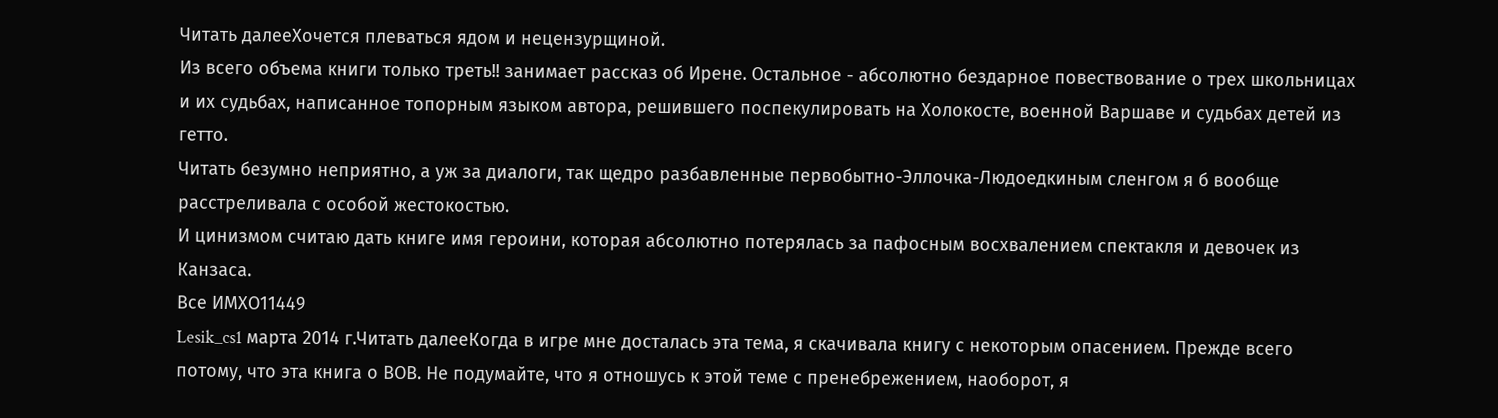Читать далееХочется плеваться ядом и нецензурщиной.
Из всего объема книги только треть!! занимает рассказ об Ирене. Остальное - абсолютно бездарное повествование о трех школьницах и их судьбах, написанное топорным языком автора, решившего поспекулировать на Холокосте, военной Варшаве и судьбах детей из гетто.
Читать безумно неприятно, а уж за диалоги, так щедро разбавленные первобытно-Эллочка-Людоедкиным сленгом я б вообще расстреливала с особой жестокостью.
И цинизмом считаю дать книге имя героини, которая абсолютно потерялась за пафосным восхвалением спектакля и девочек из Канзаса.
Все ИМХО11449
Lesik_cs1 марта 2014 г.Читать далееКогда в игре мне досталась эта тема, я скачивала книгу с некоторым опасением. Прежде всего потому, что эта книга о ВОВ. Не подумайте, что я отношусь к этой теме с пренебрежением, наоборот, я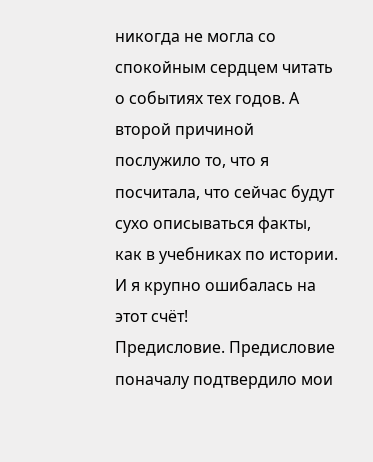никогда не могла со спокойным сердцем читать о событиях тех годов. А второй причиной послужило то, что я посчитала, что сейчас будут сухо описываться факты, как в учебниках по истории. И я крупно ошибалась на этот счёт!
Предисловие. Предисловие поначалу подтвердило мои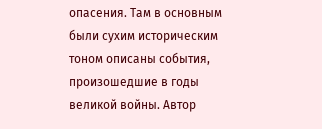опасения. Там в основным были сухим историческим тоном описаны события, произошедшие в годы великой войны. Автор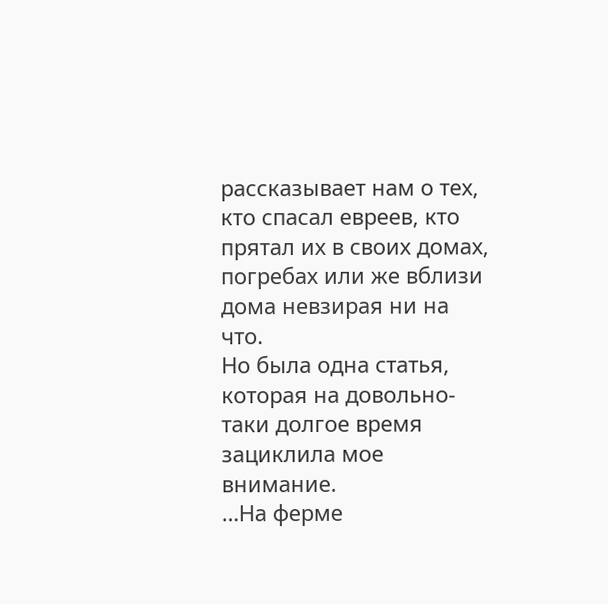рассказывает нам о тех, кто спасал евреев, кто прятал их в своих домах, погребах или же вблизи дома невзирая ни на что.
Но была одна статья, которая на довольно-таки долгое время зациклила мое внимание.
…На ферме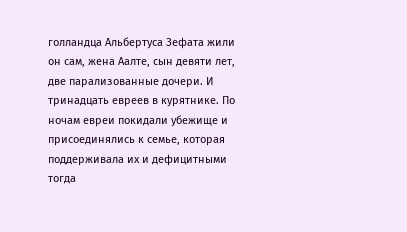голландца Альбертуса Зефата жили он сам, жена Аалте, сын девяти лет, две парализованные дочери. И тринадцать евреев в курятнике. По ночам евреи покидали убежище и присоединялись к семье, которая поддерживала их и дефицитными тогда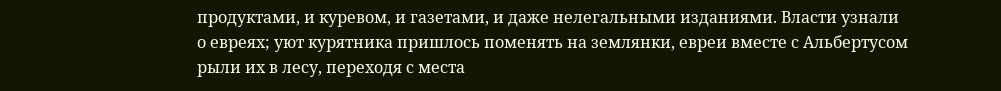продуктами, и куревом, и газетами, и даже нелегальными изданиями. Власти узнали о евреях; уют курятника пришлось поменять на землянки, евреи вместе с Альбертусом рыли их в лесу, переходя с места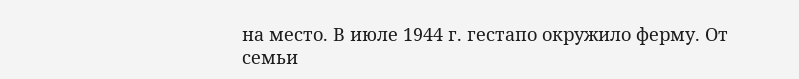на место. В июле 1944 г. гестапо окружило ферму. От семьи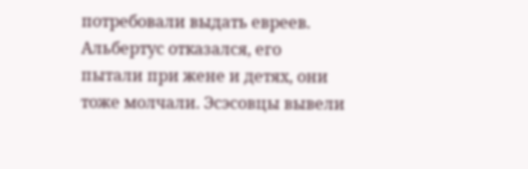потребовали выдать евреев. Альбертус отказался, его пытали при жене и детях, они тоже молчали. Эсэсовцы вывели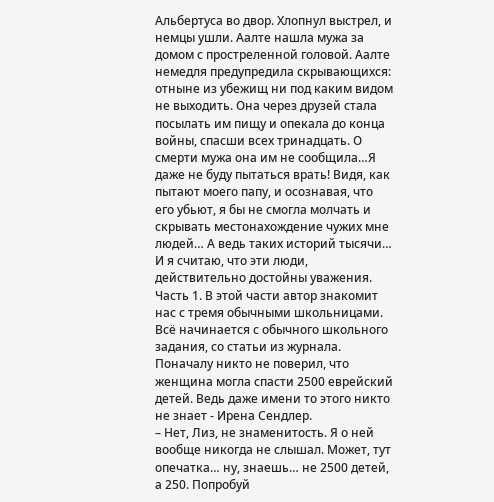Альбертуса во двор. Хлопнул выстрел, и немцы ушли. Аалте нашла мужа за домом с простреленной головой. Аалте немедля предупредила скрывающихся: отныне из убежищ ни под каким видом не выходить. Она через друзей стала посылать им пищу и опекала до конца войны, спасши всех тринадцать. О смерти мужа она им не сообщила…Я даже не буду пытаться врать! Видя, как пытают моего папу, и осознавая, что его убьют, я бы не смогла молчать и скрывать местонахождение чужих мне людей… А ведь таких историй тысячи… И я считаю, что эти люди, действительно достойны уважения.
Часть 1. В этой части автор знакомит нас с тремя обычными школьницами. Всё начинается с обычного школьного задания, со статьи из журнала. Поначалу никто не поверил, что женщина могла спасти 2500 еврейский детей. Ведь даже имени то этого никто не знает - Ирена Сендлер.
– Нет, Лиз, не знаменитость. Я о ней вообще никогда не слышал. Может, тут опечатка… ну, знаешь… не 2500 детей, а 250. Попробуй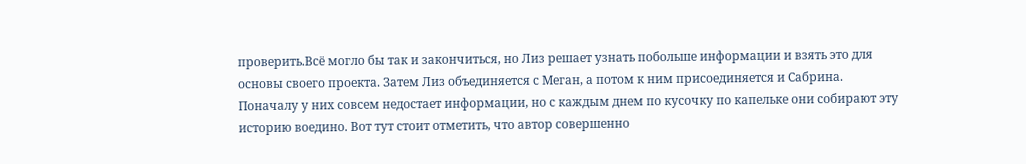проверить.Всё могло бы так и закончиться, но Лиз решает узнать побольше информации и взять это для основы своего проекта. Затем Лиз объединяется с Меган, а потом к ним присоединяется и Сабрина. Поначалу у них совсем недостает информации, но с каждым днем по кусочку по капельке они собирают эту историю воедино. Вот тут стоит отметить, что автор совершенно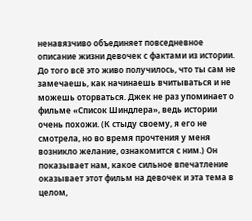ненавязчиво объединяет повседневное описание жизни девочек с фактами из истории. До того всё это живо получилось, что ты сам не замечаешь, как начинаешь вчитываться и не можешь оторваться. Джек не раз упоминает о фильме «Список Шиндлера», ведь истории очень похожи. (К стыду своему, я его не смотрела, но во время прочтения у меня возникло желание, ознакомится с ним.) Он показывает нам, какое сильное впечатление оказывает этот фильм на девочек и эта тема в целом,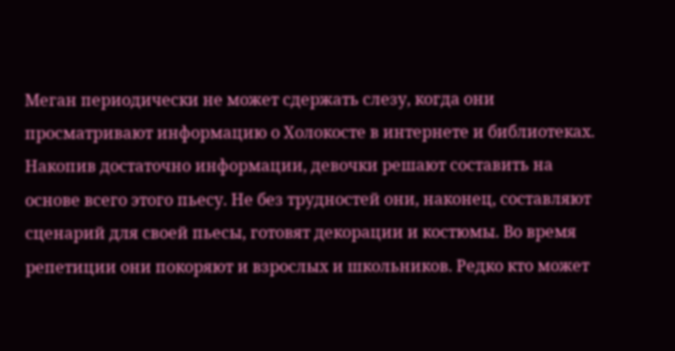Меган периодически не может сдержать слезу, когда они просматривают информацию о Холокосте в интернете и библиотеках.
Накопив достаточно информации, девочки решают составить на основе всего этого пьесу. Не без трудностей они, наконец, составляют сценарий для своей пьесы, готовят декорации и костюмы. Во время репетиции они покоряют и взрослых и школьников. Редко кто может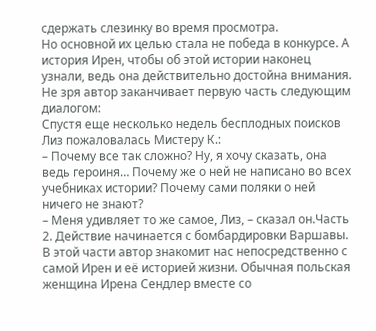сдержать слезинку во время просмотра.
Но основной их целью стала не победа в конкурсе. А история Ирен, чтобы об этой истории наконец узнали, ведь она действительно достойна внимания.
Не зря автор заканчивает первую часть следующим диалогом:
Спустя еще несколько недель бесплодных поисков Лиз пожаловалась Мистеру К.:
– Почему все так сложно? Ну, я хочу сказать, она ведь героиня… Почему же о ней не написано во всех учебниках истории? Почему сами поляки о ней ничего не знают?
– Меня удивляет то же самое, Лиз, – сказал он.Часть 2. Действие начинается с бомбардировки Варшавы. В этой части автор знакомит нас непосредственно с самой Ирен и её историей жизни. Обычная польская женщина Ирена Сендлер вместе со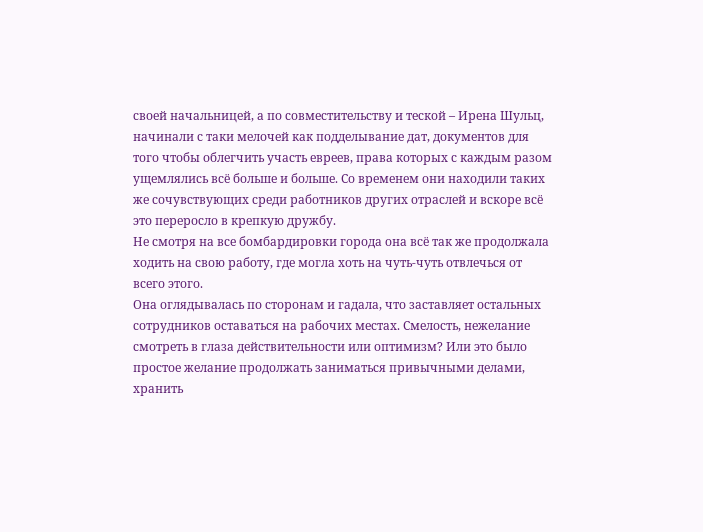своей начальницей, а по совместительству и теской – Ирена Шульц, начинали с таки мелочей как подделывание дат, документов для того чтобы облегчить участь евреев, права которых с каждым разом ущемлялись всё больше и больше. Со временем они находили таких же сочувствующих среди работников других отраслей и вскоре всё это переросло в крепкую дружбу.
Не смотря на все бомбардировки города она всё так же продолжала ходить на свою работу, где могла хоть на чуть-чуть отвлечься от всего этого.
Она оглядывалась по сторонам и гадала, что заставляет остальных сотрудников оставаться на рабочих местах. Смелость, нежелание смотреть в глаза действительности или оптимизм? Или это было простое желание продолжать заниматься привычными делами, хранить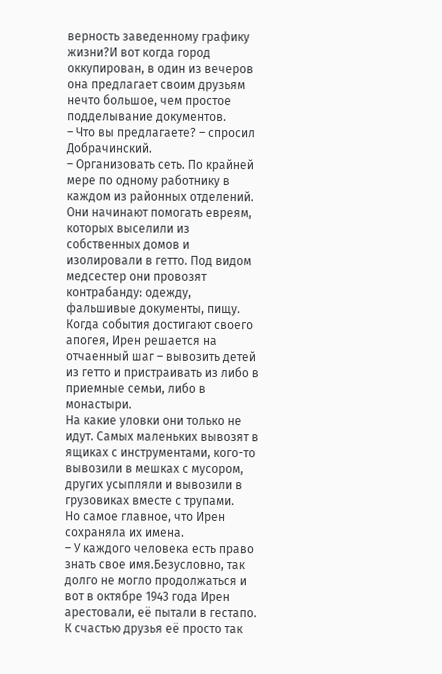верность заведенному графику жизни?И вот когда город оккупирован, в один из вечеров она предлагает своим друзьям нечто большое, чем простое подделывание документов.
– Что вы предлагаете? – спросил Добрачинский.
– Организовать сеть. По крайней мере по одному работнику в каждом из районных отделений.
Они начинают помогать евреям, которых выселили из собственных домов и изолировали в гетто. Под видом медсестер они провозят контрабанду: одежду, фальшивые документы, пищу.
Когда события достигают своего апогея, Ирен решается на отчаенный шаг – вывозить детей из гетто и пристраивать из либо в приемные семьи, либо в монастыри.
На какие уловки они только не идут. Самых маленьких вывозят в ящиках с инструментами, кого-то вывозили в мешках с мусором, других усыпляли и вывозили в грузовиках вместе с трупами.
Но самое главное, что Ирен сохраняла их имена.
– У каждого человека есть право знать свое имя.Безусловно, так долго не могло продолжаться и вот в октябре 1943 года Ирен арестовали, её пытали в гестапо. К счастью друзья её просто так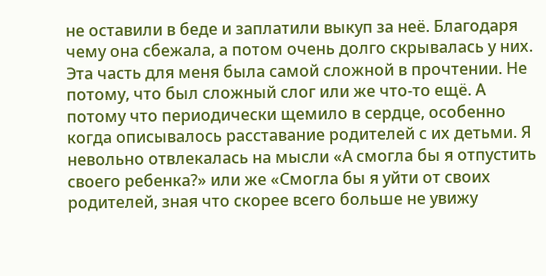не оставили в беде и заплатили выкуп за неё. Благодаря чему она сбежала, а потом очень долго скрывалась у них.
Эта часть для меня была самой сложной в прочтении. Не потому, что был сложный слог или же что-то ещё. А потому что периодически щемило в сердце, особенно когда описывалось расставание родителей с их детьми. Я невольно отвлекалась на мысли «А смогла бы я отпустить своего ребенка?» или же «Смогла бы я уйти от своих родителей, зная что скорее всего больше не увижу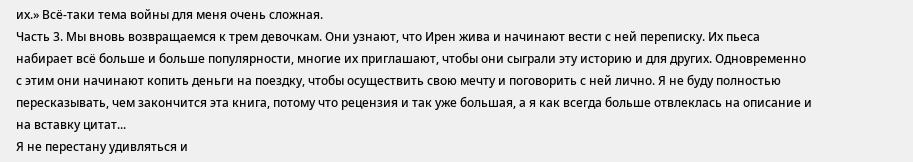их.» Всё-таки тема войны для меня очень сложная.
Часть 3. Мы вновь возвращаемся к трем девочкам. Они узнают, что Ирен жива и начинают вести с ней переписку. Их пьеса набирает всё больше и больше популярности, многие их приглашают, чтобы они сыграли эту историю и для других. Одновременно с этим они начинают копить деньги на поездку, чтобы осуществить свою мечту и поговорить с ней лично. Я не буду полностью пересказывать, чем закончится эта книга, потому что рецензия и так уже большая, а я как всегда больше отвлеклась на описание и на вставку цитат...
Я не перестану удивляться и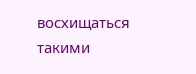восхищаться такими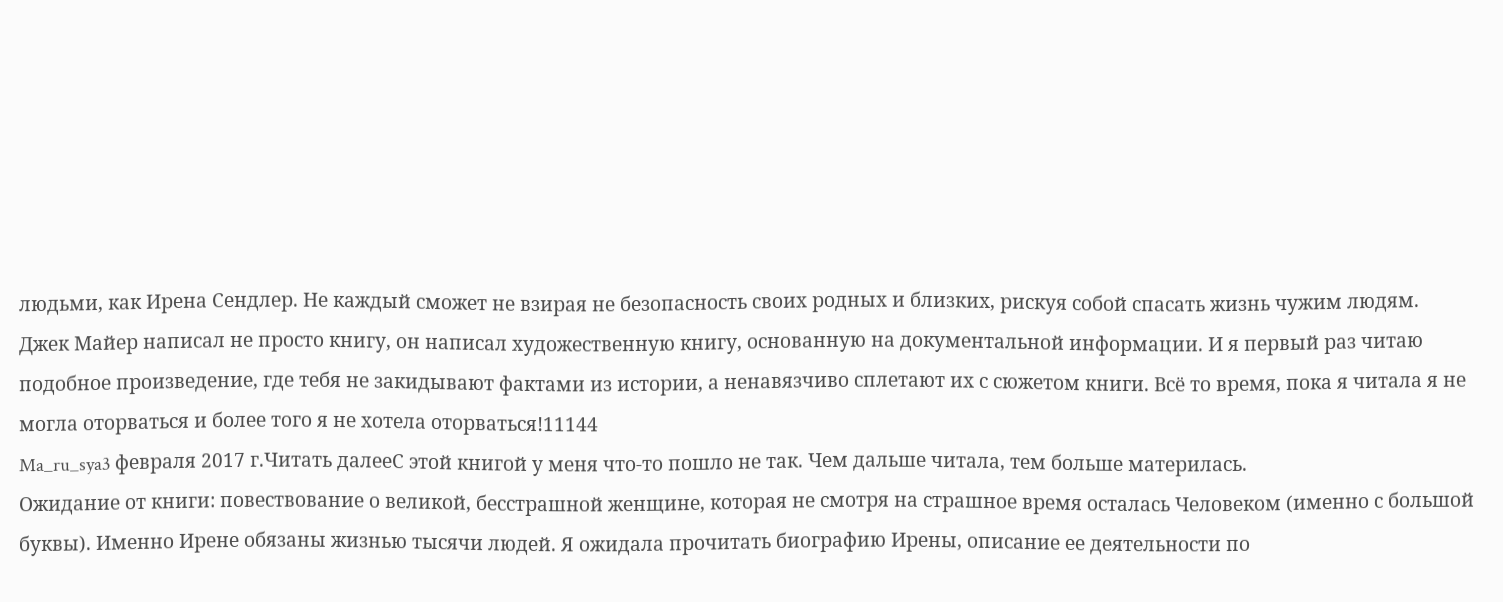людьми, как Ирена Сендлер. Не каждый сможет не взирая не безопасность своих родных и близких, рискуя собой спасать жизнь чужим людям.
Джек Майер написал не просто книгу, он написал художественную книгу, основанную на документальной информации. И я первый раз читаю подобное произведение, где тебя не закидывают фактами из истории, а ненавязчиво сплетают их с сюжетом книги. Всё то время, пока я читала я не могла оторваться и более того я не хотела оторваться!11144
Ma_ru_sya3 февраля 2017 г.Читать далееС этой книгой у меня что-то пошло не так. Чем дальше читала, тем больше материлась.
Ожидание от книги: повествование о великой, бесстрашной женщине, которая не смотря на страшное время осталась Человеком (именно с большой буквы). Именно Ирене обязаны жизнью тысячи людей. Я ожидала прочитать биографию Ирены, описание ее деятельности по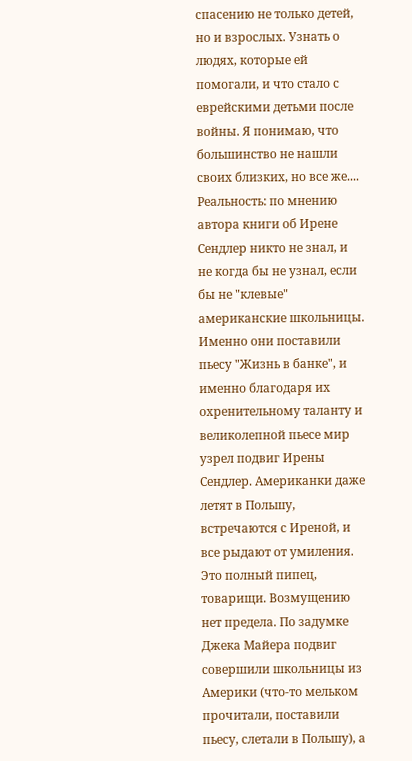спасению не только детей, но и взрослых. Узнать о людях, которые ей помогали, и что стало с еврейскими детьми после войны. Я понимаю, что большинство не нашли своих близких, но все же....
Реальность: по мнению автора книги об Ирене Сендлер никто не знал, и не когда бы не узнал, если бы не "клевые" американские школьницы. Именно они поставили пьесу "Жизнь в банке", и именно благодаря их охренительному таланту и великолепной пьесе мир узрел подвиг Ирены Сендлер. Американки даже летят в Польшу, встречаются с Иреной, и все рыдают от умиления.
Это полный пипец, товарищи. Возмущению нет предела. По задумке Джека Майера подвиг совершили школьницы из Америки (что-то мельком прочитали, поставили пьесу, слетали в Польшу), а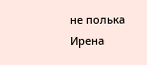не полька Ирена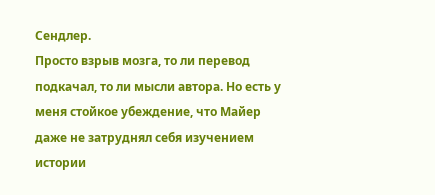Сендлер.
Просто взрыв мозга, то ли перевод подкачал, то ли мысли автора. Но есть у меня стойкое убеждение, что Майер даже не затруднял себя изучением истории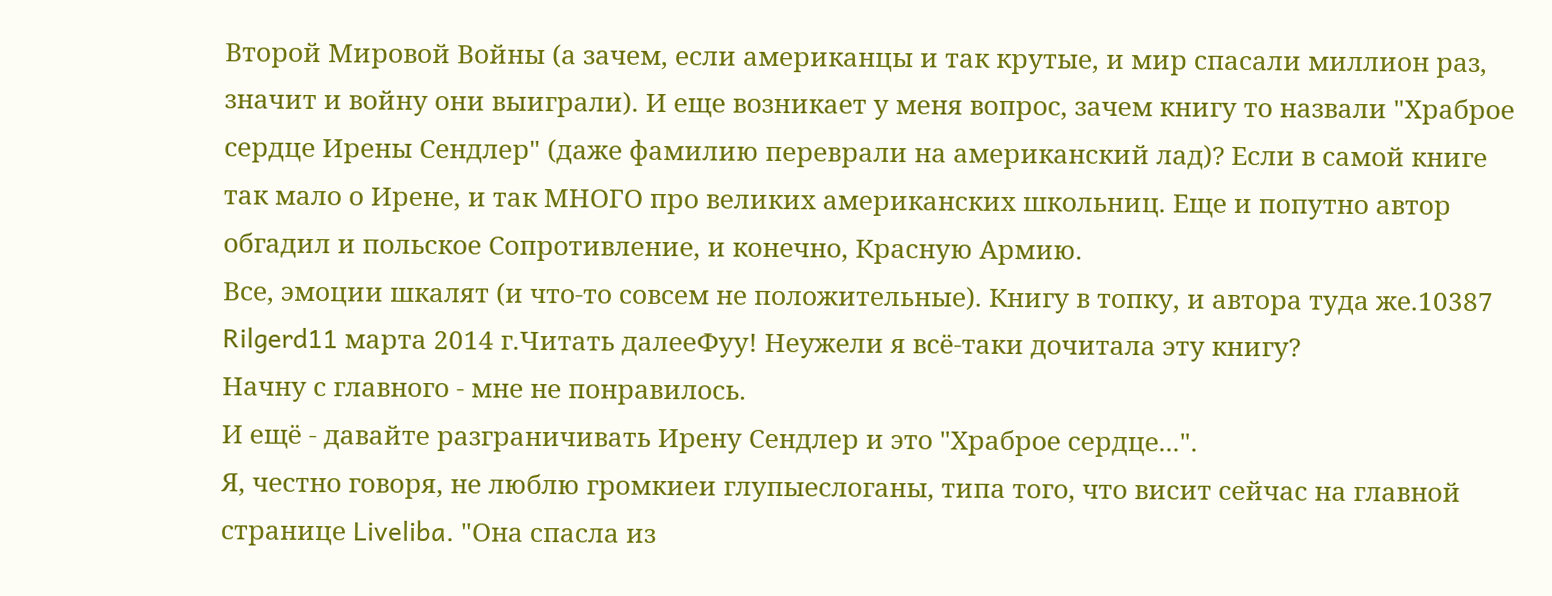Второй Мировой Войны (а зачем, если американцы и так крутые, и мир спасали миллион раз, значит и войну они выиграли). И еще возникает у меня вопрос, зачем книгу то назвали "Храброе сердце Ирены Сендлер" (даже фамилию переврали на американский лад)? Если в самой книге так мало о Ирене, и так МНОГО про великих американских школьниц. Еще и попутно автор обгадил и польское Сопротивление, и конечно, Красную Армию.
Все, эмоции шкалят (и что-то совсем не положительные). Книгу в топку, и автора туда же.10387
Rilgerd11 марта 2014 г.Читать далееФуу! Неужели я всё-таки дочитала эту книгу?
Начну с главного - мне не понравилось.
И ещё - давайте разграничивать Ирену Сендлер и это "Храброе сердце...".
Я, честно говоря, не люблю громкиеи глупыеслоганы, типа того, что висит сейчас на главной странице Liveliba. "Она спасла из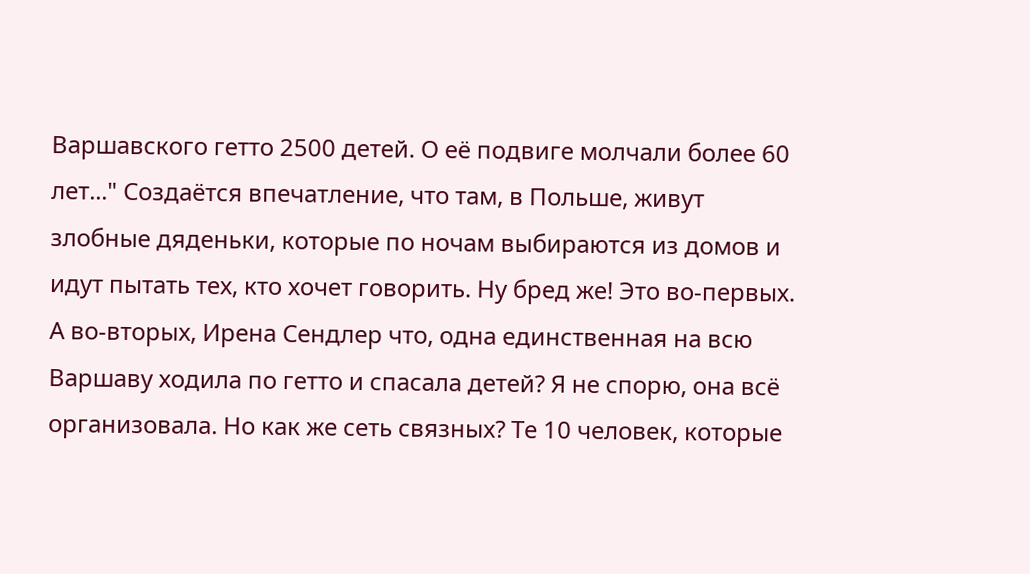Варшавского гетто 2500 детей. О её подвиге молчали более 60 лет..." Создаётся впечатление, что там, в Польше, живут злобные дяденьки, которые по ночам выбираются из домов и идут пытать тех, кто хочет говорить. Ну бред же! Это во-первых. А во-вторых, Ирена Сендлер что, одна единственная на всю Варшаву ходила по гетто и спасала детей? Я не спорю, она всё организовала. Но как же сеть связных? Те 10 человек, которые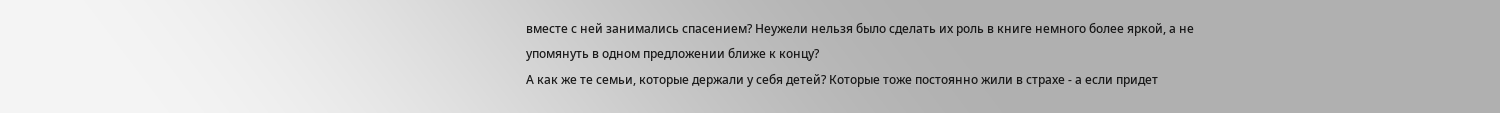вместе с ней занимались спасением? Неужели нельзя было сделать их роль в книге немного более яркой, а не упомянуть в одном предложении ближе к концу?
А как же те семьи, которые держали у себя детей? Которые тоже постоянно жили в страхе - а если придет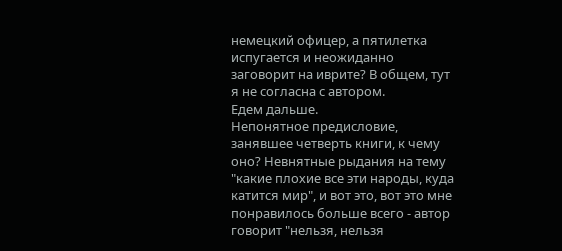немецкий офицер, а пятилетка испугается и неожиданно заговорит на иврите? В общем, тут я не согласна с автором.
Едем дальше.
Непонятное предисловие, занявшее четверть книги, к чему оно? Невнятные рыдания на тему "какие плохие все эти народы, куда катится мир", и вот это, вот это мне понравилось больше всего - автор говорит "нельзя, нельзя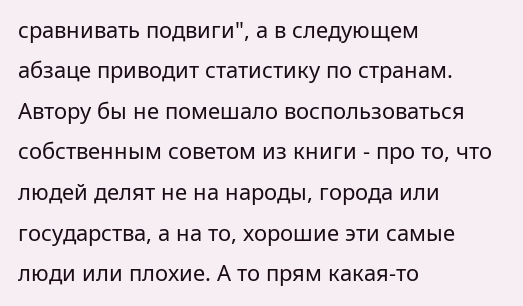сравнивать подвиги", а в следующем абзаце приводит статистику по странам. Автору бы не помешало воспользоваться собственным советом из книги - про то, что людей делят не на народы, города или государства, а на то, хорошие эти самые люди или плохие. А то прям какая-то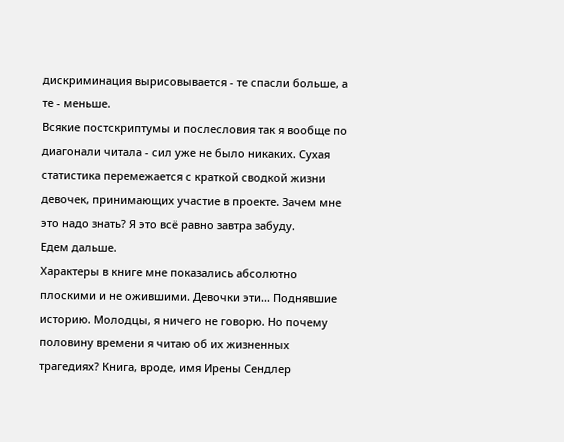дискриминация вырисовывается - те спасли больше, а те - меньше.
Всякие постскриптумы и послесловия так я вообще по диагонали читала - сил уже не было никаких. Сухая статистика перемежается с краткой сводкой жизни девочек, принимающих участие в проекте. Зачем мне это надо знать? Я это всё равно завтра забуду.
Едем дальше.
Характеры в книге мне показались абсолютно плоскими и не ожившими. Девочки эти... Поднявшие историю. Молодцы, я ничего не говорю. Но почему половину времени я читаю об их жизненных трагедиях? Книга, вроде, имя Ирены Сендлер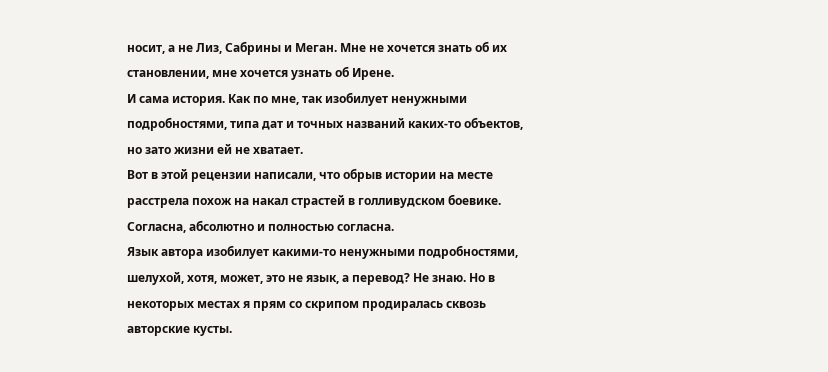носит, а не Лиз, Сабрины и Меган. Мне не хочется знать об их становлении, мне хочется узнать об Ирене.
И сама история. Как по мне, так изобилует ненужными подробностями, типа дат и точных названий каких-то объектов, но зато жизни ей не хватает.
Вот в этой рецензии написали, что обрыв истории на месте расстрела похож на накал страстей в голливудском боевике. Согласна, абсолютно и полностью согласна.
Язык автора изобилует какими-то ненужными подробностями, шелухой, хотя, может, это не язык, а перевод? Не знаю. Но в некоторых местах я прям со скрипом продиралась сквозь авторские кусты.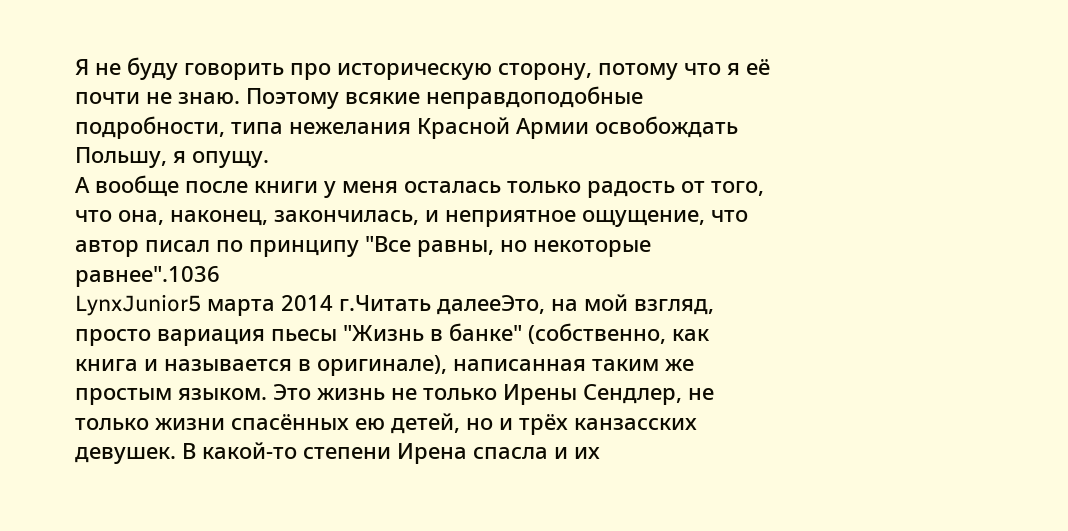Я не буду говорить про историческую сторону, потому что я её почти не знаю. Поэтому всякие неправдоподобные подробности, типа нежелания Красной Армии освобождать Польшу, я опущу.
А вообще после книги у меня осталась только радость от того, что она, наконец, закончилась, и неприятное ощущение, что автор писал по принципу "Все равны, но некоторые равнее".1036
LynxJunior5 марта 2014 г.Читать далееЭто, на мой взгляд, просто вариация пьесы "Жизнь в банке" (собственно, как книга и называется в оригинале), написанная таким же простым языком. Это жизнь не только Ирены Сендлер, не только жизни спасённых ею детей, но и трёх канзасских девушек. В какой-то степени Ирена спасла и их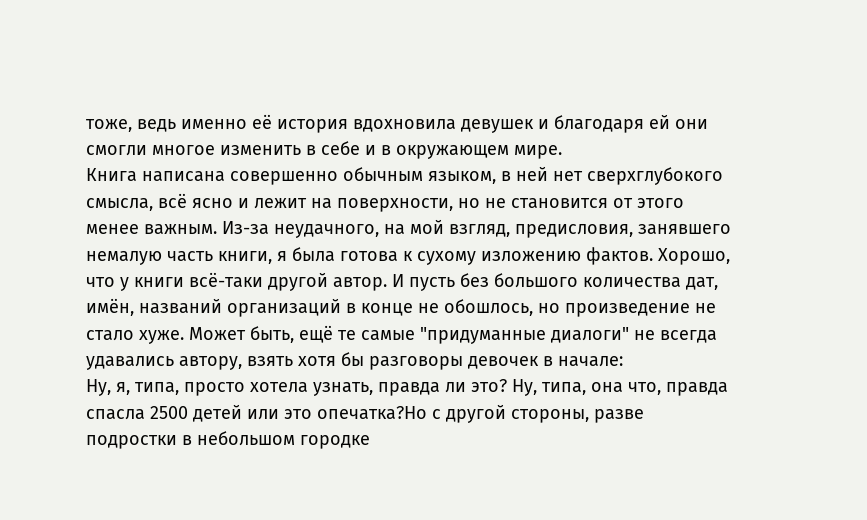тоже, ведь именно её история вдохновила девушек и благодаря ей они смогли многое изменить в себе и в окружающем мире.
Книга написана совершенно обычным языком, в ней нет сверхглубокого смысла, всё ясно и лежит на поверхности, но не становится от этого менее важным. Из-за неудачного, на мой взгляд, предисловия, занявшего немалую часть книги, я была готова к сухому изложению фактов. Хорошо, что у книги всё-таки другой автор. И пусть без большого количества дат, имён, названий организаций в конце не обошлось, но произведение не стало хуже. Может быть, ещё те самые "придуманные диалоги" не всегда удавались автору, взять хотя бы разговоры девочек в начале:
Ну, я, типа, просто хотела узнать, правда ли это? Ну, типа, она что, правда спасла 2500 детей или это опечатка?Но с другой стороны, разве подростки в небольшом городке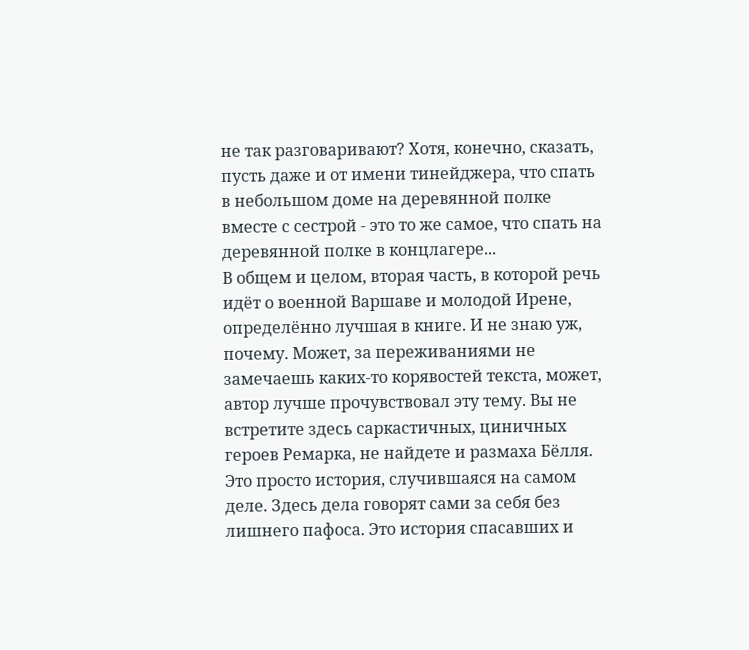не так разговаривают? Хотя, конечно, сказать, пусть даже и от имени тинейджера, что спать в небольшом доме на деревянной полке вместе с сестрой - это то же самое, что спать на деревянной полке в концлагере...
В общем и целом, вторая часть, в которой речь идёт о военной Варшаве и молодой Ирене, определённо лучшая в книге. И не знаю уж, почему. Может, за переживаниями не замечаешь каких-то корявостей текста, может, автор лучше прочувствовал эту тему. Вы не встретите здесь саркастичных, циничных героев Ремарка, не найдете и размаха Бёлля. Это просто история, случившаяся на самом деле. Здесь дела говорят сами за себя без лишнего пафоса. Это история спасавших и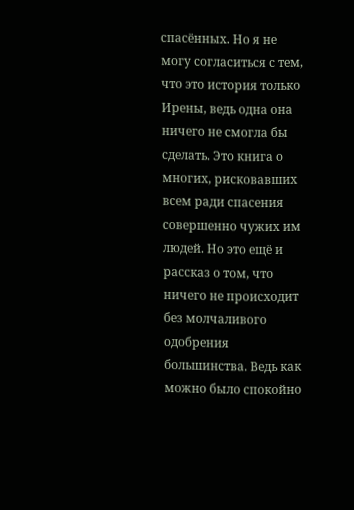спасённых. Но я не могу согласиться с тем, что это история только Ирены, ведь одна она ничего не смогла бы сделать. Это книга о многих, рисковавших всем ради спасения совершенно чужих им людей. Но это ещё и рассказ о том, что ничего не происходит без молчаливого одобрения большинства. Ведь как можно было спокойно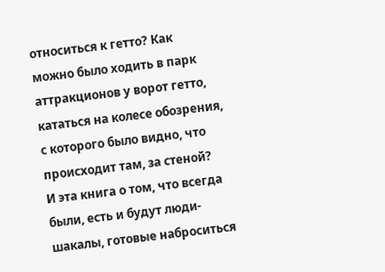относиться к гетто? Как можно было ходить в парк аттракционов у ворот гетто, кататься на колесе обозрения, с которого было видно, что происходит там, за стеной?
И эта книга о том, что всегда были, есть и будут люди-шакалы, готовые наброситься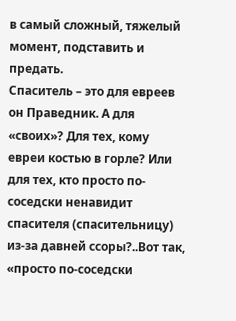в самый сложный, тяжелый момент, подставить и предать.
Спаситель – это для евреев он Праведник. А для «своих»? Для тех, кому евреи костью в горле? Или для тех, кто просто по-соседски ненавидит спасителя (спасительницу) из-за давней ссоры?..Вот так, «просто по-соседски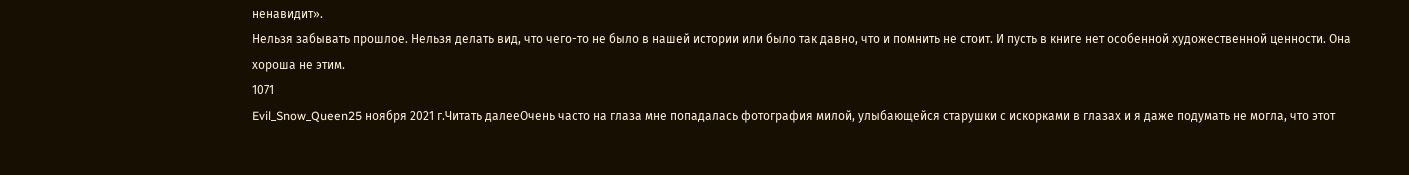ненавидит».
Нельзя забывать прошлое. Нельзя делать вид, что чего-то не было в нашей истории или было так давно, что и помнить не стоит. И пусть в книге нет особенной художественной ценности. Она хороша не этим.
1071
Evil_Snow_Queen25 ноября 2021 г.Читать далееОчень часто на глаза мне попадалась фотография милой, улыбающейся старушки с искорками в глазах и я даже подумать не могла, что этот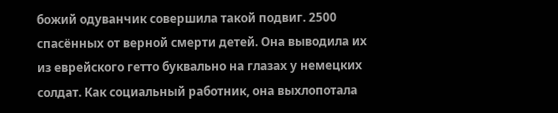божий одуванчик совершила такой подвиг. 2500 спасённых от верной смерти детей. Она выводила их из еврейского гетто буквально на глазах у немецких солдат. Как социальный работник, она выхлопотала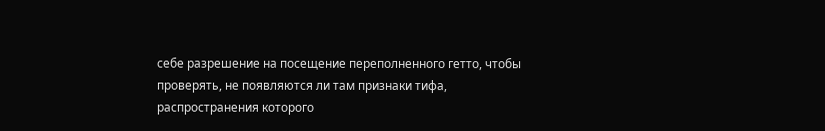себе разрешение на посещение переполненного гетто, чтобы проверять, не появляются ли там признаки тифа, распространения которого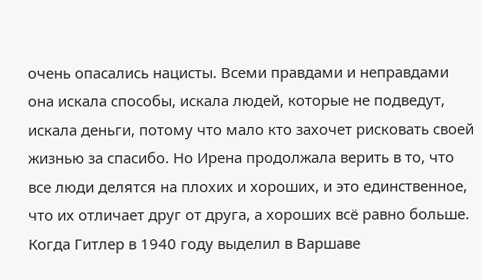очень опасались нацисты. Всеми правдами и неправдами она искала способы, искала людей, которые не подведут, искала деньги, потому что мало кто захочет рисковать своей жизнью за спасибо. Но Ирена продолжала верить в то, что все люди делятся на плохих и хороших, и это единственное, что их отличает друг от друга, а хороших всё равно больше.
Когда Гитлер в 1940 году выделил в Варшаве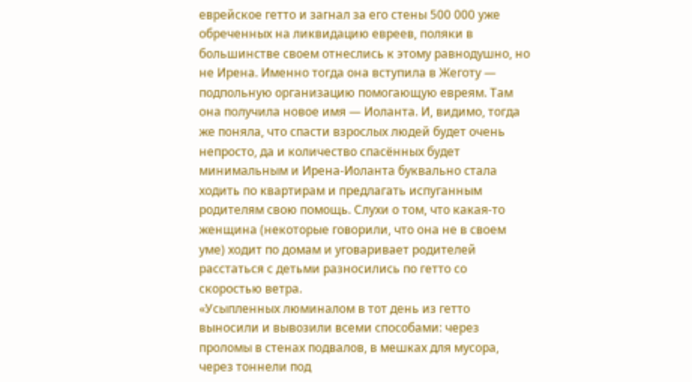еврейское гетто и загнал за его стены 500 000 уже обреченных на ликвидацию евреев, поляки в большинстве своем отнеслись к этому равнодушно, но не Ирена. Именно тогда она вступила в Жеготу — подпольную организацию помогающую евреям. Там она получила новое имя — Иоланта. И, видимо, тогда же поняла, что спасти взрослых людей будет очень непросто, да и количество спасённых будет минимальным и Ирена-Иоланта буквально стала ходить по квартирам и предлагать испуганным родителям свою помощь. Слухи о том, что какая-то женщина (некоторые говорили, что она не в своем уме) ходит по домам и уговаривает родителей расстаться с детьми разносились по гетто со скоростью ветра.
«Усыпленных люминалом в тот день из гетто выносили и вывозили всеми способами: через проломы в стенах подвалов, в мешках для мусора, через тоннели под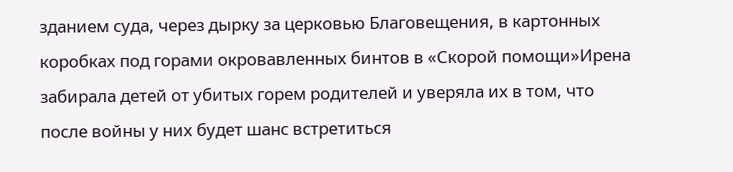зданием суда, через дырку за церковью Благовещения, в картонных коробках под горами окровавленных бинтов в «Скорой помощи»Ирена забирала детей от убитых горем родителей и уверяла их в том, что после войны у них будет шанс встретиться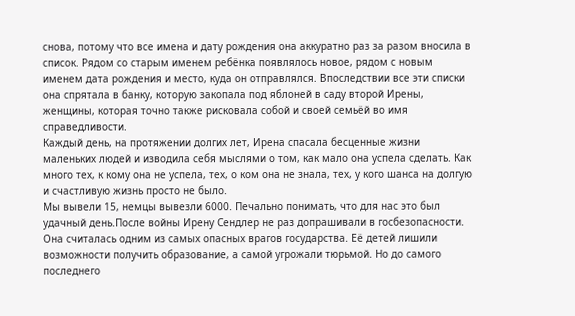снова, потому что все имена и дату рождения она аккуратно раз за разом вносила в список. Рядом со старым именем ребёнка появлялось новое, рядом с новым именем дата рождения и место, куда он отправлялся. Впоследствии все эти списки она спрятала в банку, которую закопала под яблоней в саду второй Ирены, женщины, которая точно также рисковала собой и своей семьёй во имя справедливости.
Каждый день, на протяжении долгих лет, Ирена спасала бесценные жизни маленьких людей и изводила себя мыслями о том, как мало она успела сделать. Как много тех, к кому она не успела, тех, о ком она не знала, тех, у кого шанса на долгую и счастливую жизнь просто не было.
Мы вывели 15, немцы вывезли 6000. Печально понимать, что для нас это был удачный день.После войны Ирену Сендлер не раз допрашивали в госбезопасности. Она считалась одним из самых опасных врагов государства. Её детей лишили возможности получить образование, а самой угрожали тюрьмой. Но до самого последнего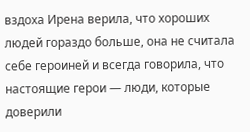вздоха Ирена верила, что хороших людей гораздо больше, она не считала себе героиней и всегда говорила, что настоящие герои — люди, которые доверили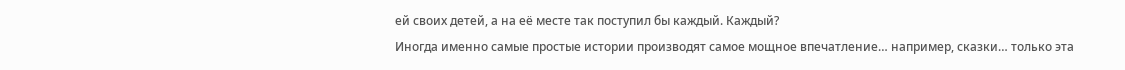ей своих детей, а на её месте так поступил бы каждый. Каждый?
Иногда именно самые простые истории производят самое мощное впечатление… например, сказки… только эта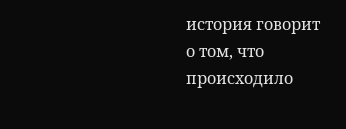история говорит о том, что происходило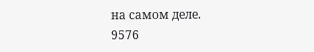на самом деле.
9576